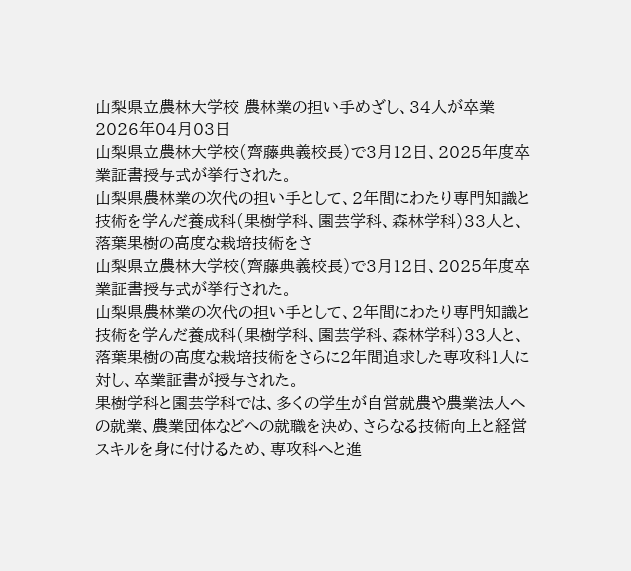山梨県立農林大学校 農林業の担い手めざし、34人が卒業
2026年04月03日
山梨県立農林大学校(齊藤典義校長)で3月12日、2025年度卒業証書授与式が挙行された。
山梨県農林業の次代の担い手として、2年間にわたり専門知識と技術を学んだ養成科(果樹学科、園芸学科、森林学科)33人と、落葉果樹の高度な栽培技術をさ
山梨県立農林大学校(齊藤典義校長)で3月12日、2025年度卒業証書授与式が挙行された。
山梨県農林業の次代の担い手として、2年間にわたり専門知識と技術を学んだ養成科(果樹学科、園芸学科、森林学科)33人と、落葉果樹の高度な栽培技術をさらに2年間追求した専攻科1人に対し、卒業証書が授与された。
果樹学科と園芸学科では、多くの学生が自営就農や農業法人への就業、農業団体などへの就職を決め、さらなる技術向上と経営スキルを身に付けるため、専攻科へと進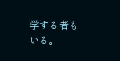学する者もいる。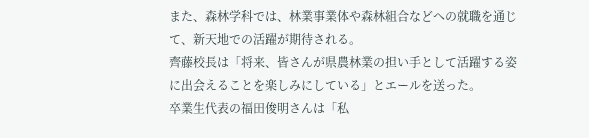また、森林学科では、林業事業体や森林組合などへの就職を通じて、新天地での活躍が期待される。
齊藤校長は「将来、皆さんが県農林業の担い手として活躍する姿に出会えることを楽しみにしている」とエールを送った。
卒業生代表の福田俊明さんは「私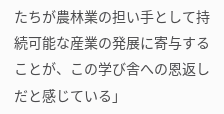たちが農林業の担い手として持続可能な産業の発展に寄与することが、この学び舎への恩返しだと感じている」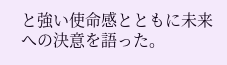と強い使命感とともに未来への決意を語った。